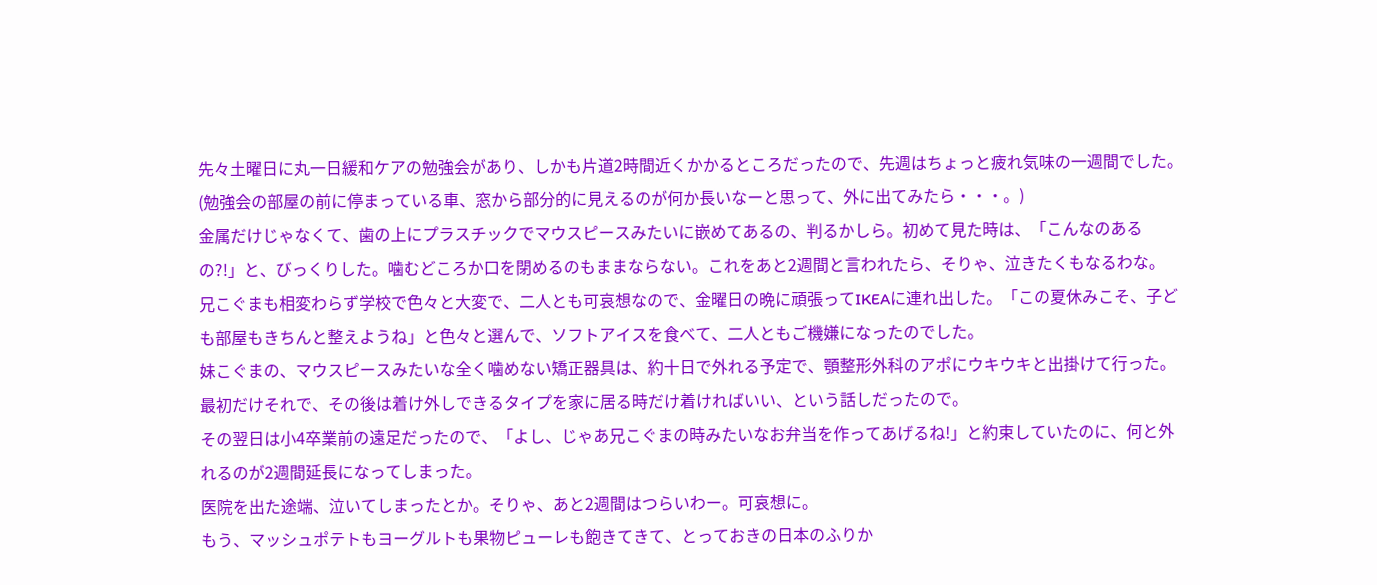先々土曜日に丸一日緩和ケアの勉強会があり、しかも片道2時間近くかかるところだったので、先週はちょっと疲れ気味の一週間でした。
(勉強会の部屋の前に停まっている車、窓から部分的に見えるのが何か長いなーと思って、外に出てみたら・・・。)
金属だけじゃなくて、歯の上にプラスチックでマウスピースみたいに嵌めてあるの、判るかしら。初めて見た時は、「こんなのあるの?!」と、びっくりした。噛むどころか口を閉めるのもままならない。これをあと2週間と言われたら、そりゃ、泣きたくもなるわな。
兄こぐまも相変わらず学校で色々と大変で、二人とも可哀想なので、金曜日の晩に頑張ってIKEAに連れ出した。「この夏休みこそ、子ども部屋もきちんと整えようね」と色々と選んで、ソフトアイスを食べて、二人ともご機嫌になったのでした。
妹こぐまの、マウスピースみたいな全く噛めない矯正器具は、約十日で外れる予定で、顎整形外科のアポにウキウキと出掛けて行った。最初だけそれで、その後は着け外しできるタイプを家に居る時だけ着ければいい、という話しだったので。
その翌日は小4卒業前の遠足だったので、「よし、じゃあ兄こぐまの時みたいなお弁当を作ってあげるね!」と約束していたのに、何と外れるのが2週間延長になってしまった。
医院を出た途端、泣いてしまったとか。そりゃ、あと2週間はつらいわー。可哀想に。
もう、マッシュポテトもヨーグルトも果物ピューレも飽きてきて、とっておきの日本のふりか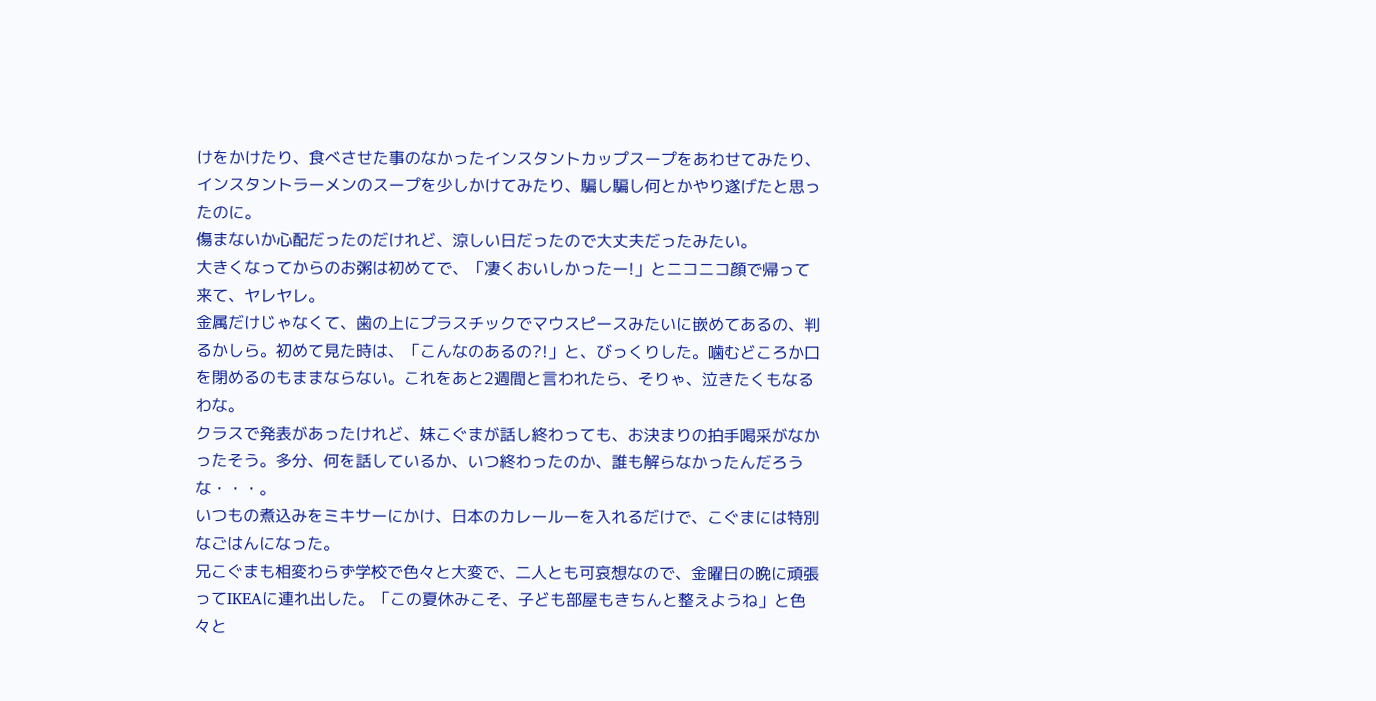けをかけたり、食べさせた事のなかったインスタントカップスープをあわせてみたり、インスタントラーメンのスープを少しかけてみたり、騙し騙し何とかやり遂げたと思ったのに。
傷まないか心配だったのだけれど、涼しい日だったので大丈夫だったみたい。
大きくなってからのお粥は初めてで、「凄くおいしかったー!」とニコニコ顔で帰って来て、ヤレヤレ。
金属だけじゃなくて、歯の上にプラスチックでマウスピースみたいに嵌めてあるの、判るかしら。初めて見た時は、「こんなのあるの?!」と、びっくりした。噛むどころか口を閉めるのもままならない。これをあと2週間と言われたら、そりゃ、泣きたくもなるわな。
クラスで発表があったけれど、妹こぐまが話し終わっても、お決まりの拍手喝采がなかったそう。多分、何を話しているか、いつ終わったのか、誰も解らなかったんだろうな・・・。
いつもの煮込みをミキサーにかけ、日本のカレールーを入れるだけで、こぐまには特別なごはんになった。
兄こぐまも相変わらず学校で色々と大変で、二人とも可哀想なので、金曜日の晩に頑張ってIKEAに連れ出した。「この夏休みこそ、子ども部屋もきちんと整えようね」と色々と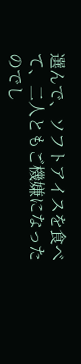選んで、ソフトアイスを食べて、二人ともご機嫌になったのでし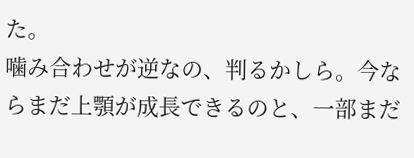た。
噛み合わせが逆なの、判るかしら。今ならまだ上顎が成長できるのと、一部まだ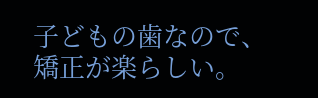子どもの歯なので、矯正が楽らしい。